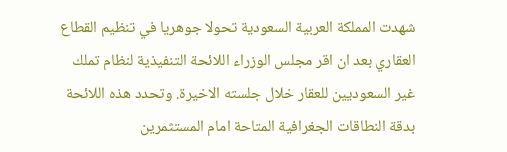شهدت المملكة العربية السعودية تحولا جوهريا في تنظيم القطاع العقاري بعد ان اقر مجلس الوزراء اللائحة التنفيذية لنظام تملك غير السعوديين للعقار خلال جلسته الاخيرة. وتحدد هذه اللائحة بدقة النطاقات الجغرافية المتاحة امام المستثمرين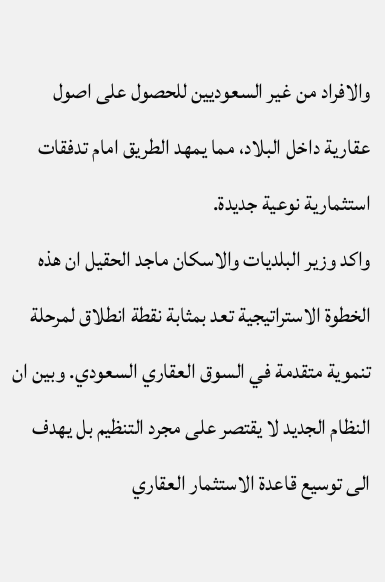والافراد من غير السعوديين للحصول على اصول عقارية داخل البلاد، مما يمهد الطريق امام تدفقات استثمارية نوعية جديدة.
واكد وزير البلديات والاسكان ماجد الحقيل ان هذه الخطوة الاستراتيجية تعد بمثابة نقطة انطلاق لمرحلة تنموية متقدمة في السوق العقاري السعودي. وبين ان النظام الجديد لا يقتصر على مجرد التنظيم بل يهدف الى توسيع قاعدة الاستثمار العقاري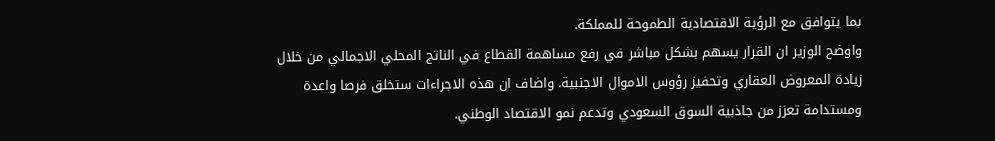بما يتوافق مع الرؤية الاقتصادية الطموحة للمملكة.
واوضح الوزير ان القرار يسهم بشكل مباشر في رفع مساهمة القطاع في الناتج المحلي الاجمالي من خلال زيادة المعروض العقاري وتحفيز رؤوس الاموال الاجنبية. واضاف ان هذه الاجراءات ستخلق فرصا واعدة ومستدامة تعزز من جاذبية السوق السعودي وتدعم نمو الاقتصاد الوطني.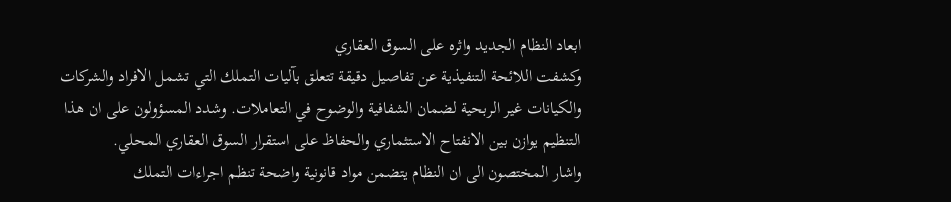ابعاد النظام الجديد واثره على السوق العقاري
وكشفت اللائحة التنفيذية عن تفاصيل دقيقة تتعلق بآليات التملك التي تشمل الافراد والشركات والكيانات غير الربحية لضمان الشفافية والوضوح في التعاملات. وشدد المسؤولون على ان هذا التنظيم يوازن بين الانفتاح الاستثماري والحفاظ على استقرار السوق العقاري المحلي.
واشار المختصون الى ان النظام يتضمن مواد قانونية واضحة تنظم اجراءات التملك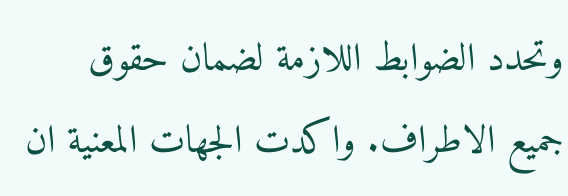وتحدد الضوابط اللازمة لضمان حقوق جميع الاطراف. واكدت الجهات المعنية ان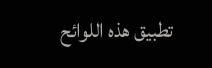تطبيق هذه اللوائح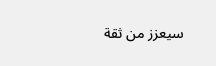سيعزز من ثقة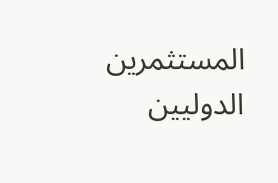المستثمرين الدوليين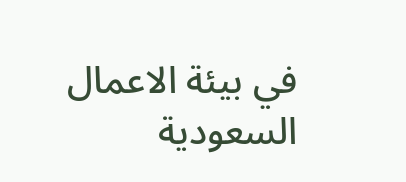في بيئة الاعمال السعودية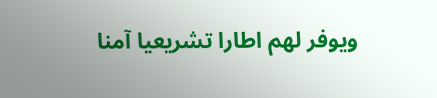ويوفر لهم اطارا تشريعيا آمنا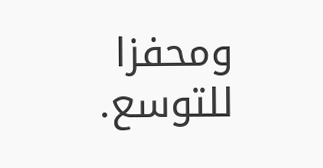ومحفزا للتوسع.